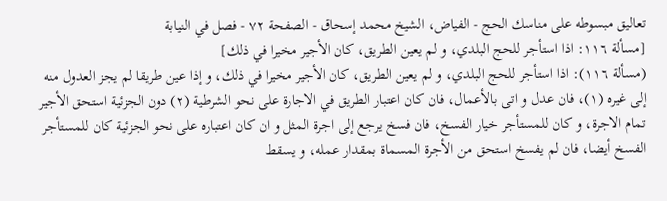تعاليق مبسوطه على مناسك الحج - الفياض، الشيخ محمد إسحاق - الصفحة ٧٢ - فصل في النيابة
[مسألة ١١٦: اذا استأجر للحج البلدي، و لم يعين الطريق، كان الأجير مخيرا في ذلك]
(مسألة ١١٦): اذا استأجر للحج البلدي، و لم يعين الطريق، كان الأجير مخيرا في ذلك، و إذا عين طريقا لم يجز العدول منه إلى غيره (١)، فان عدل و اتى بالأعمال، فان كان اعتبار الطريق في الاجارة على نحو الشرطية (٢) دون الجزئية استحق الأجير تمام الاجرة، و كان للمستأجر خيار الفسخ، فان فسخ يرجع إلى اجرة المثل و ان كان اعتباره على نحو الجزئية كان للمستأجر الفسخ أيضا، فان لم يفسخ استحق من الأجرة المسماة بمقدار عمله، و يسقط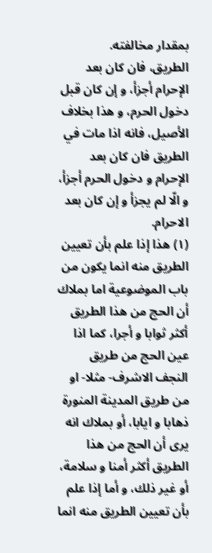بمقدار مخالفته.
الطريق، فان كان بعد الإحرام أجزأ، و إن كان قبل دخول الحرم، و هذا بخلاف الأصيل، فانه اذا مات في الطريق فان كان بعد الإحرام و دخول الحرم أجزأ، و الّا لم يجزأ و إن كان بعد الاحرام.
(١) هذا إذا علم بأن تعيين الطريق منه انما يكون من باب الموضوعية اما بملاك أن الحج من هذا الطريق أكثر ثوابا و أجرا، كما اذا عين الحج من طريق النجف الاشرف- مثلا- او من طريق المدينة المنورة ذهابا و ايابا، أو بملاك انه يرى أن الحج من هذا الطريق أكثر أمنا و سلامة، أو غير ذلك، و أما إذا علم بأن تعيين الطريق منه انما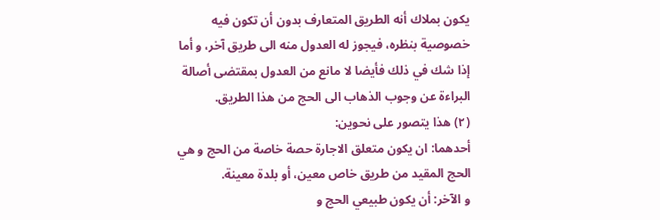يكون بملاك أنه الطريق المتعارف بدون أن تكون فيه خصوصية بنظره، فيجوز له العدول منه الى طريق آخر، و أما إذا شك في ذلك فأيضا لا مانع من العدول بمقتضى أصالة البراءة عن وجوب الذهاب الى الحج من هذا الطريق.
(٢) هذا يتصور على نحوين:
أحدهما: ان يكون متعلق الاجارة حصة خاصة من الحج و هي الحج المقيد من طريق خاص معين، أو بلدة معينة.
و الآخر: أن يكون طبيعي الحج و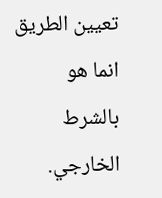تعيين الطريق انما هو بالشرط الخارجي.